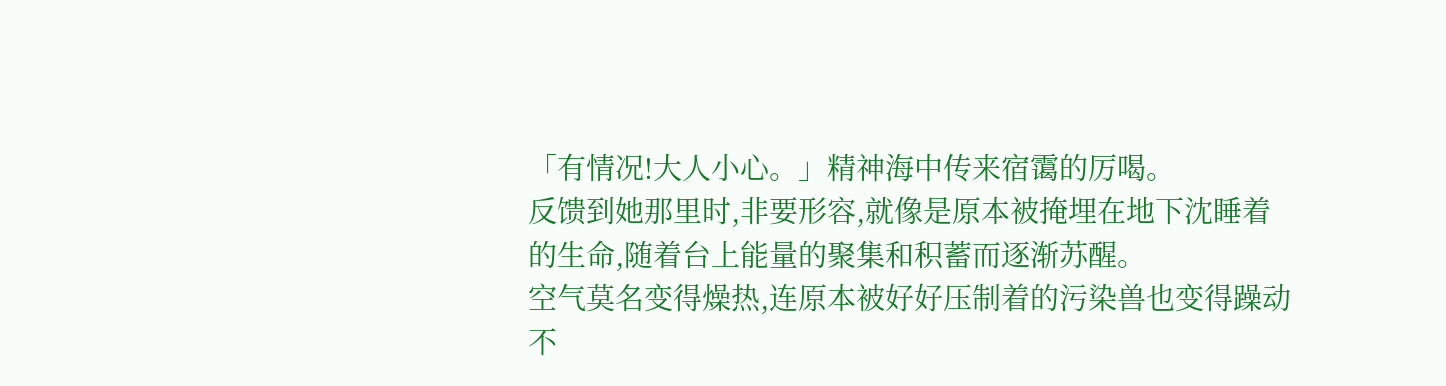「有情况!大人小心。」精神海中传来宿霭的厉喝。
反馈到她那里时,非要形容,就像是原本被掩埋在地下沈睡着的生命,随着台上能量的聚集和积蓄而逐渐苏醒。
空气莫名变得燥热,连原本被好好压制着的污染兽也变得躁动不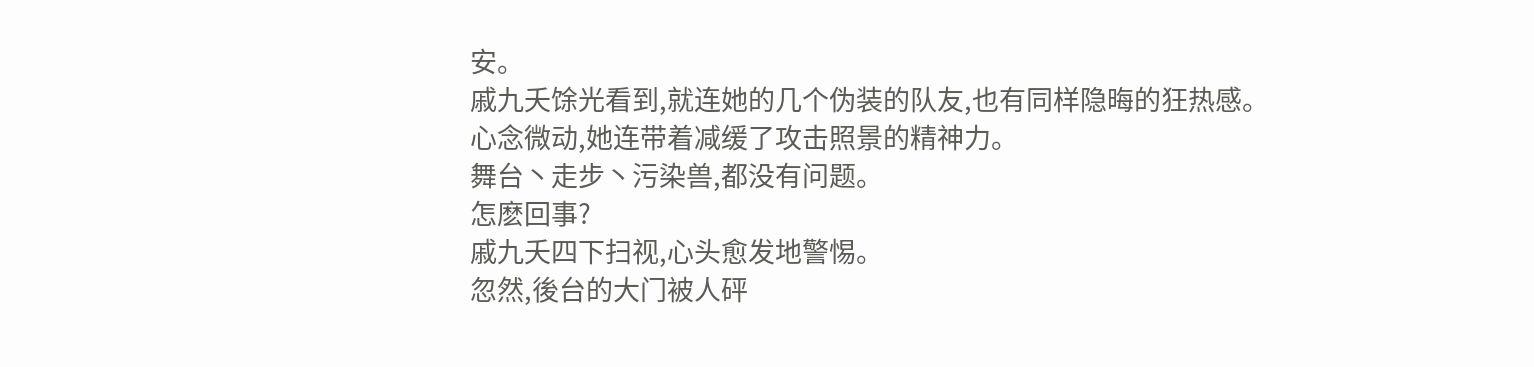安。
戚九夭馀光看到,就连她的几个伪装的队友,也有同样隐晦的狂热感。
心念微动,她连带着减缓了攻击照景的精神力。
舞台丶走步丶污染兽,都没有问题。
怎麽回事?
戚九夭四下扫视,心头愈发地警惕。
忽然,後台的大门被人砰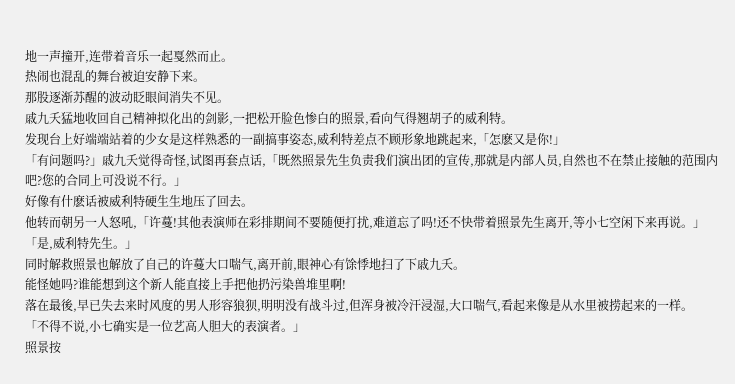地一声撞开,连带着音乐一起戛然而止。
热闹也混乱的舞台被迫安静下来。
那股逐渐苏醒的波动眨眼间消失不见。
戚九夭猛地收回自己精神拟化出的剑影,一把松开脸色惨白的照景,看向气得翘胡子的威利特。
发现台上好端端站着的少女是这样熟悉的一副搞事姿态,威利特差点不顾形象地跳起来,「怎麽又是你!」
「有问题吗?」戚九夭觉得奇怪,试图再套点话,「既然照景先生负责我们演出团的宣传,那就是内部人员,自然也不在禁止接触的范围内吧?您的合同上可没说不行。」
好像有什麽话被威利特硬生生地压了回去。
他转而朝另一人怒吼,「许蔓!其他表演师在彩排期间不要随便打扰,难道忘了吗!还不快带着照景先生离开,等小七空闲下来再说。」
「是,威利特先生。」
同时解救照景也解放了自己的许蔓大口喘气,离开前,眼神心有馀悸地扫了下戚九夭。
能怪她吗?谁能想到这个新人能直接上手把他扔污染兽堆里啊!
落在最後,早已失去来时风度的男人形容狼狈,明明没有战斗过,但浑身被冷汗浸湿,大口喘气,看起来像是从水里被捞起来的一样。
「不得不说,小七确实是一位艺高人胆大的表演者。」
照景按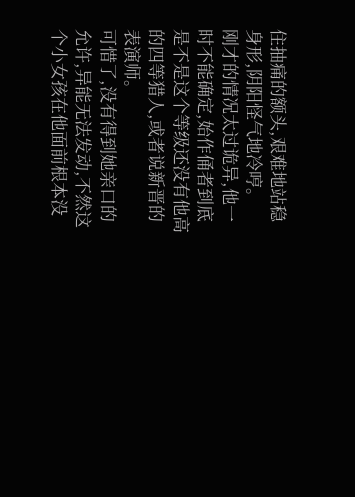住抽痛的额头,艰难地站稳身形,阴阳怪气地冷哼。
刚才的情况太过诡异,他一时不能确定,始作俑者到底是不是这个等级还没有他高的四等猎人,或者说新晋的表演师。
可惜了,没有得到她亲口的允许,异能无法发动,不然这个小女孩在他面前根本没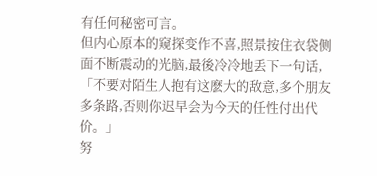有任何秘密可言。
但内心原本的窥探变作不喜,照景按住衣袋侧面不断震动的光脑,最後冷冷地丢下一句话,「不要对陌生人抱有这麽大的敌意,多个朋友多条路,否则你迟早会为今天的任性付出代价。」
努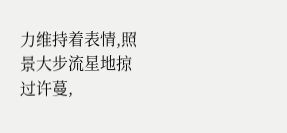力维持着表情,照景大步流星地掠过许蔓,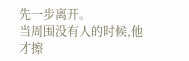先一步离开。
当周围没有人的时候,他才擦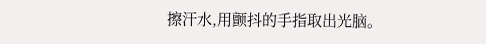擦汗水,用颤抖的手指取出光脑。